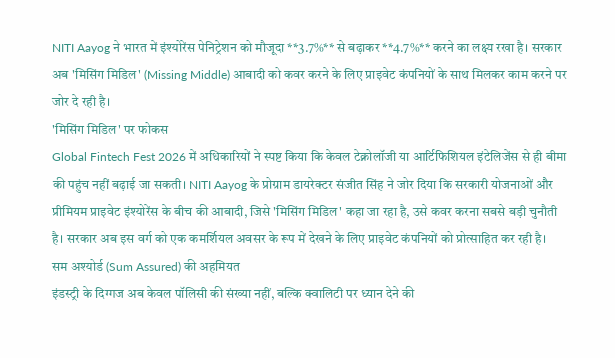NITI Aayog ने भारत में इंश्योरेंस पेनिट्रेशन को मौजूदा **3.7%** से बढ़ाकर **4.7%** करने का लक्ष्य रखा है। सरकार अब 'मिसिंग मिडिल' (Missing Middle) आबादी को कवर करने के लिए प्राइवेट कंपनियों के साथ मिलकर काम करने पर जोर दे रही है।
'मिसिंग मिडिल' पर फोकस
Global Fintech Fest 2026 में अधिकारियों ने स्पष्ट किया कि केवल टेक्नोलॉजी या आर्टिफिशियल इंटेलिजेंस से ही बीमा की पहुंच नहीं बढ़ाई जा सकती। NITI Aayog के प्रोग्राम डायरेक्टर संजीत सिंह ने जोर दिया कि सरकारी योजनाओं और प्रीमियम प्राइवेट इंश्योरेंस के बीच की आबादी, जिसे 'मिसिंग मिडिल' कहा जा रहा है, उसे कवर करना सबसे बड़ी चुनौती है। सरकार अब इस वर्ग को एक कमर्शियल अवसर के रूप में देखने के लिए प्राइवेट कंपनियों को प्रोत्साहित कर रही है।
सम अश्योर्ड (Sum Assured) की अहमियत
इंडस्ट्री के दिग्गज अब केवल पॉलिसी की संख्या नहीं, बल्कि क्वालिटी पर ध्यान देने की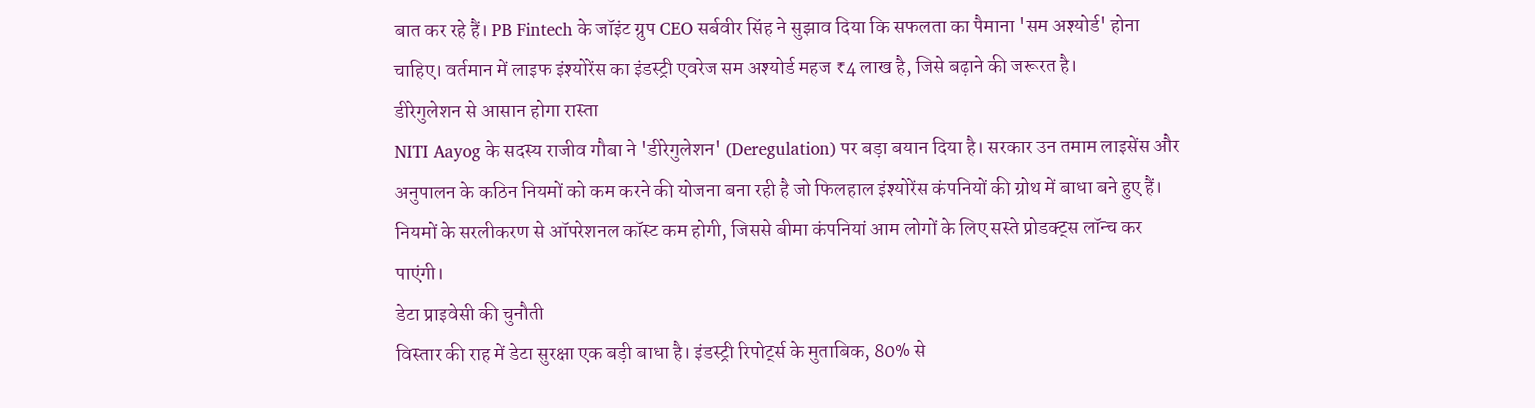बात कर रहे हैं। PB Fintech के जॉइंट ग्रुप CEO सर्बवीर सिंह ने सुझाव दिया कि सफलता का पैमाना 'सम अश्योर्ड' होना चाहिए। वर्तमान में लाइफ इंश्योरेंस का इंडस्ट्री एवरेज सम अश्योर्ड महज ₹4 लाख है, जिसे बढ़ाने की जरूरत है।
डीरेगुलेशन से आसान होगा रास्ता
NITI Aayog के सदस्य राजीव गौबा ने 'डीरेगुलेशन' (Deregulation) पर बड़ा बयान दिया है। सरकार उन तमाम लाइसेंस और अनुपालन के कठिन नियमों को कम करने की योजना बना रही है जो फिलहाल इंश्योरेंस कंपनियों की ग्रोथ में बाधा बने हुए हैं। नियमों के सरलीकरण से ऑपरेशनल कॉस्ट कम होगी, जिससे बीमा कंपनियां आम लोगों के लिए सस्ते प्रोडक्ट्स लॉन्च कर पाएंगी।
डेटा प्राइवेसी की चुनौती
विस्तार की राह में डेटा सुरक्षा एक बड़ी बाधा है। इंडस्ट्री रिपोर्ट्स के मुताबिक, 80% से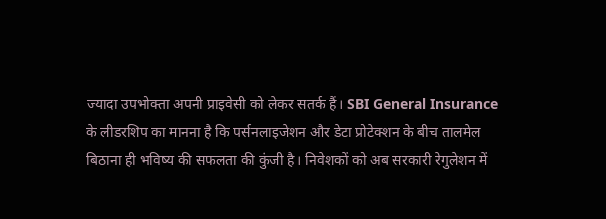ज्यादा उपभोक्ता अपनी प्राइवेसी को लेकर सतर्क हैं। SBI General Insurance के लीडरशिप का मानना है कि पर्सनलाइजेशन और डेटा प्रोटेक्शन के बीच तालमेल बिठाना ही भविष्य की सफलता की कुंजी है। निवेशकों को अब सरकारी रेगुलेशन में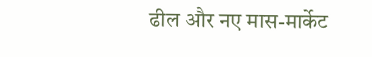ढील और नए मास-मार्केट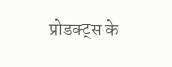प्रोडक्ट्स के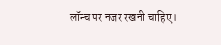लॉन्च पर नजर रखनी चाहिए।